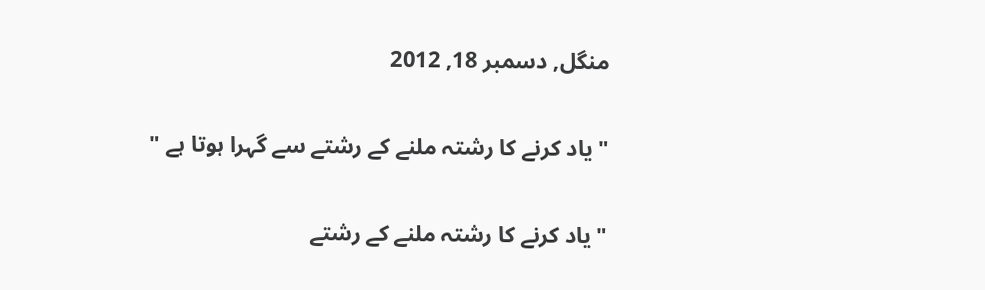منگل, دسمبر 18, 2012

" یاد کرنے کا رشتہ ملنے کے رشتے سے گہرا ہوتا ہے "

"یاد کرنے کا رشتہ ملنے کے رشتے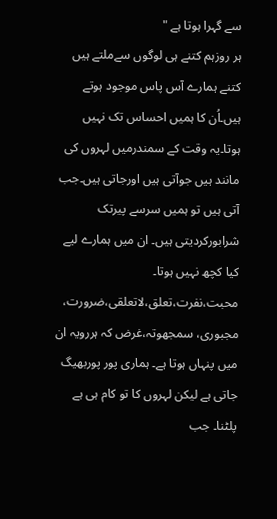سے گہرا ہوتا ہے "
ہر روزہم کتنے ہی لوگوں سےملتے ہیں کتنے ہمارے آس پاس موجود ہوتے ہیں۔اُن کا ہمیں احساس تک نہیں ہوتا۔یہ وقت کے سمندرمیں لہروں کی مانند ہیں جوآتی ہیں اورجاتی ہیں۔جب آتی ہیں تو ہمیں سرسے پیرتک شرابورکردیتی ہیں۔ ان میں ہمارے لیے کیا کچھ نہیں ہوتا۔ محبت،نفرت،تعلق،لاتعلقی،ضرورت، مجبوری، سمجھوتہ،غرض کہ ہررویہ ان میں پنہاں ہوتا ہے۔ ہماری پور پوربھیگ جاتی ہے لیکن لہروں کا تو کام ہی ہے پلٹنا۔ جب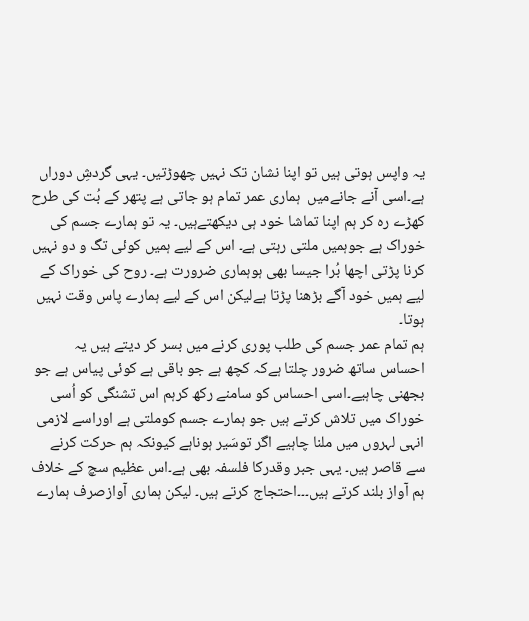یہ واپس ہوتی ہیں تو اپنا نشان تک نہیں چھوڑتیں۔ یہی گردشِ دوراں ہے۔اسی آنے جانےمیں  ہماری عمر تمام ہو جاتی ہے پتھر کے بُت کی طرح کھڑے رہ کر ہم اپنا تماشا خود ہی دیکھتےہیں۔ یہ تو ہمارے جسم کی خوراک ہے جوہمیں ملتی رہتی ہے۔ اس کے لیے ہمیں کوئی تگ و دو نہیں کرنا پڑتی اچھا بُرا جیسا بھی ہوہماری ضرورت ہے۔ روح کی خوراک کے لیے ہمیں خود آگے بڑھنا پڑتا ہےلیکن اس کے لیے ہمارے پاس وقت نہیں ہوتا۔
ہم تمام عمر جسم کی طلب پوری کرنے میں بسر کر دیتے ہیں یہ احساس ساتھ ضرور چلتا ہےکہ کچھ ہے جو باقی ہے کوئی پیاس ہے جو بجھنی چاہیے۔اسی احساس کو سامنے رکھ کرہم اس تشنگی کو اُسی خوراک میں تلاش کرتے ہیں جو ہمارے جسم کوملتی ہے اوراسے لازمی انہی لہروں میں ملنا چاہیے اگر توسَیر ہوناہے کیونکہ ہم حرکت کرنے سے قاصر ہیں۔ یہی جبر وقدرکا فلسفہ بھی ہے۔اس عظیم سچ کے خلاف ہم آواز بلند کرتے ہیں۔۔۔احتجاج کرتے ہیں۔ لیکن ہماری آوازصرف ہمارے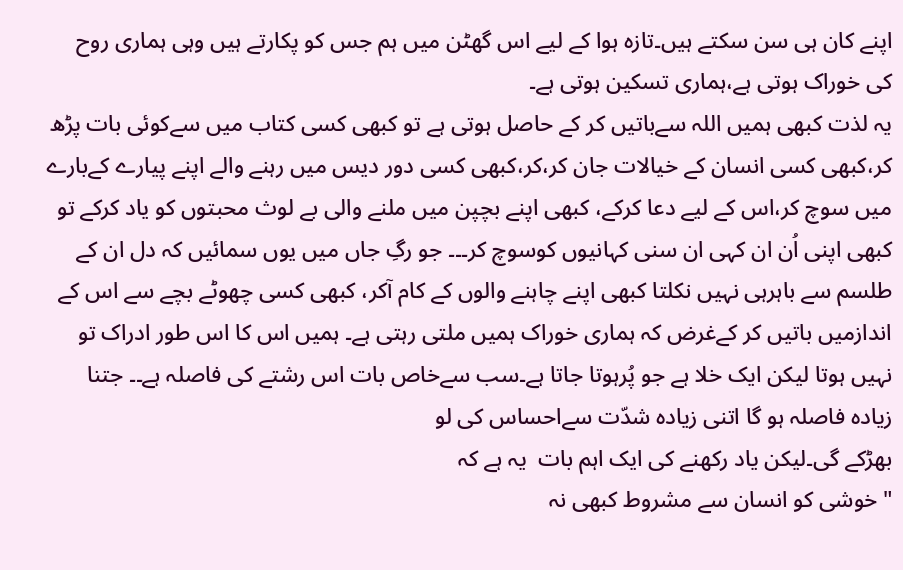اپنے کان ہی سن سکتے ہیں۔تازہ ہوا کے لیے اس گھٹن میں ہم جس کو پکارتے ہیں وہی ہماری روح کی خوراک ہوتی ہے،ہماری تسکین ہوتی ہے۔
یہ لذت کبھی ہمیں اللہ سےباتیں کر کے حاصل ہوتی ہے تو کبھی کسی کتاب میں سےکوئی بات پڑھ کر،کبھی کسی انسان کے خیالات جان کر،کر،کبھی کسی دور دیس میں رہنے والے اپنے پیارے کےبارے میں سوچ کر،اس کے لیے دعا کرکے، کبھی اپنے بچپن میں ملنے والی بے لوث محبتوں کو یاد کرکے تو کبھی اپنی اُن ان کہی ان سنی کہانیوں کوسوچ کر۔۔۔ جو رگِ جاں میں یوں سمائیں کہ دل ان کے طلسم سے باہرہی نہیں نکلتا کبھی اپنے چاہنے والوں کے کام آکر، کبھی کسی چھوٹے بچے سے اس کے اندازمیں باتیں کر کےغرض کہ ہماری خوراک ہمیں ملتی رہتی ہے۔ ہمیں اس کا اس طور ادراک تو نہیں ہوتا لیکن ایک خلا ہے جو پُرہوتا جاتا ہے۔سب سےخاص بات اس رشتے کی فاصلہ ہے۔۔ جتنا زیادہ فاصلہ ہو گا اتنی زیادہ شدّت سےاحساس کی لو
بھڑکے گی۔لیکن یاد رکھنے کی ایک اہم بات  یہ ہے کہ
"خوشی کو انسان سے مشروط کبھی نہ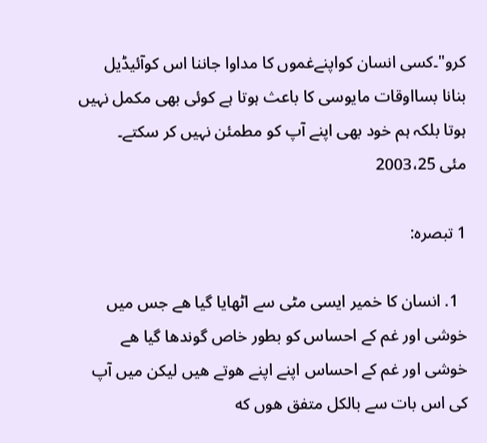کرو"۔کسی انسان کواپنےغموں کا مداوا جاننا اس کوآئیڈیل بنانا بسااوقات مایوسی کا باعث ہوتا ہے کوئی بھی مکمل نہیں ہوتا بلکہ ہم خود بھی اپنے آپ کو مطمئن نہیں کر سکتے۔
مئی 2003،25

1 تبصرہ:

  1. انسان کا خمیر ایسی مٹی سے اٹھایا گیا ھے جس میں خوشی اور غم کے احساس کو بطور خاص گوندھا گیا ھے خوشی اور غم کے احساس اپنے اپنے ھوتے ھیں لیکن میں آپ کی اس بات سے بالکل متفق ھوں کە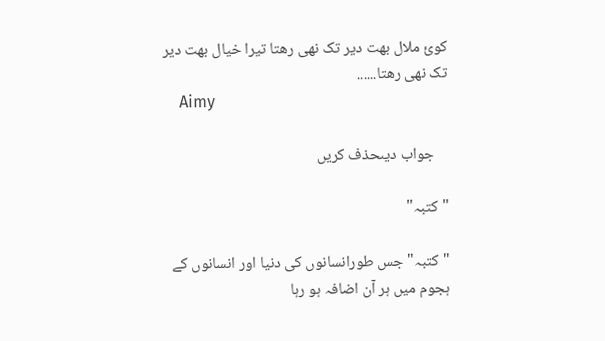کوئ ملال بھت دیر تک نھی رھتا تیرا خیال بھت دیر تک نھی رھتا......
    Aimy

    جواب دیںحذف کریں

"کتبہ"

"کتبہ" جس طورانسانوں کی دنیا اور انسانوں کے ہجوم میں ہر آن اضافہ ہو رہا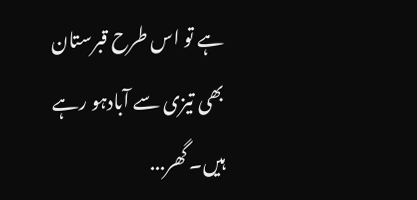ہے تو اس طرح قبرستان بھی تیزی سے آبادہو رہے ہیں۔ گھر...